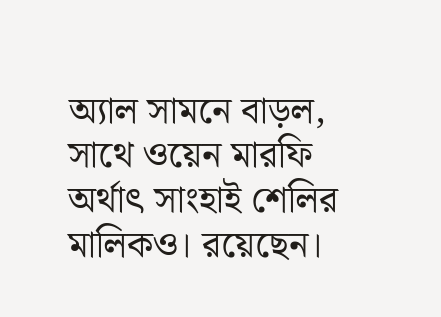অ্যাল সামনে বাড়ল, সাথে ওয়েন মারফি অর্থাৎ সাংহাই শেলির মালিকও। রয়েছেন।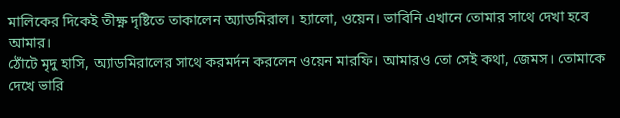মালিকের দিকেই তীক্ষ্ণ দৃষ্টিতে তাকালেন অ্যাডমিরাল। হ্যালো, ওয়েন। ভাবিনি এখানে তোমার সাথে দেখা হবে আমার।
ঠোঁটে মৃদু হাসি, অ্যাডমিরালের সাথে করমর্দন করলেন ওয়েন মারফি। আমারও তো সেই কথা, জেমস। তোমাকে দেখে ভারি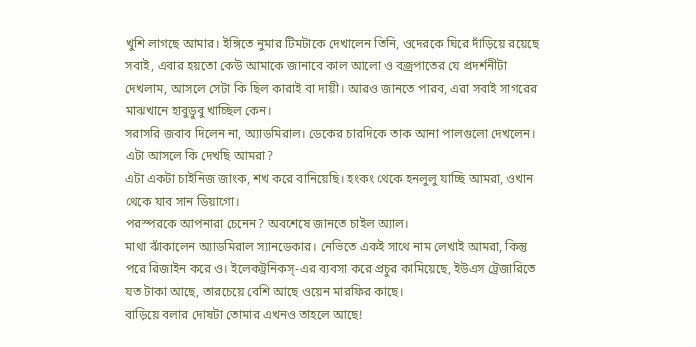খুশি লাগছে আমার। ইঙ্গিতে নুমার টিমটাকে দেখালেন তিনি, ওদেরকে ঘিরে দাঁড়িয়ে রয়েছে সবাই, এবার হয়তো কেউ আমাকে জানাবে কাল আলো ও বজ্রপাতের যে প্রদর্শনীটা দেখলাম, আসলে সেটা কি ছিল কারাই বা দায়ী। আরও জানতে পারব, এরা সবাই সাগরের মাঝখানে হাবুডুবু খাচ্ছিল কেন।
সরাসরি জবাব দিলেন না, অ্যাডমিরাল। ডেকের চারদিকে তাক আনা পালগুলো দেখলেন। এটা আসলে কি দেখছি আমরা?
এটা একটা চাইনিজ জাংক, শখ করে বানিয়েছি। হংকং থেকে হনলুলু যাচ্ছি আমরা, ওখান থেকে যাব সান ডিয়াগো।
পরস্পরকে আপনারা চেনেন? অবশেষে জানতে চাইল অ্যাল।
মাথা ঝাঁকালেন অ্যাডমিরাল স্যানডেকার। নেভিতে একই সাথে নাম লেখাই আমরা, কিন্তু পরে রিজাইন করে ও। ইলেকট্রনিকস্-এর ব্যবসা করে প্রচুর কামিয়েছে, ইউএস ট্রেজারিতে যত টাকা আছে, তারচেয়ে বেশি আছে ওয়েন মারফির কাছে।
বাড়িয়ে বলার দোষটা তোমার এখনও তাহলে আছে!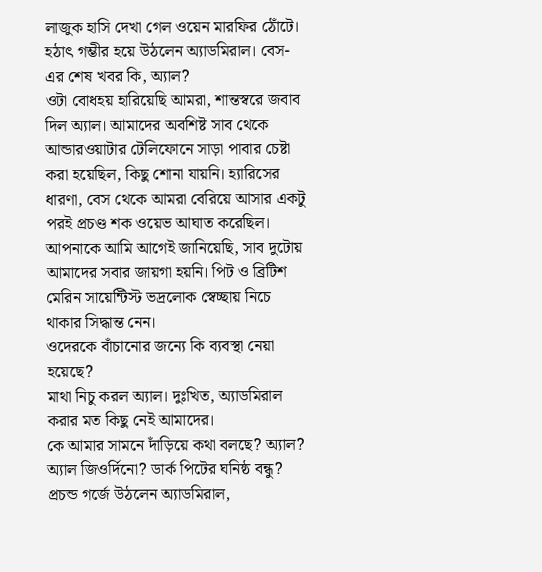লাজুক হাসি দেখা গেল ওয়েন মারফির ঠোঁটে।
হঠাৎ গম্ভীর হয়ে উঠলেন অ্যাডমিরাল। বেস-এর শেষ খবর কি, অ্যাল?
ওটা বোধহয় হারিয়েছি আমরা, শান্তস্বরে জবাব দিল অ্যাল। আমাদের অবশিষ্ট সাব থেকে আন্ডারওয়াটার টেলিফোনে সাড়া পাবার চেষ্টা করা হয়েছিল, কিছু শোনা যায়নি। হ্যারিসের ধারণা, বেস থেকে আমরা বেরিয়ে আসার একটু পরই প্রচণ্ড শক ওয়েভ আঘাত করেছিল। আপনাকে আমি আগেই জানিয়েছি, সাব দুটোয় আমাদের সবার জায়গা হয়নি। পিট ও ব্রিটিশ মেরিন সায়েন্টিস্ট ভদ্রলোক স্বেচ্ছায় নিচে থাকার সিদ্ধান্ত নেন।
ওদেরকে বাঁচানোর জন্যে কি ব্যবস্থা নেয়া হয়েছে?
মাথা নিচু করল অ্যাল। দুঃখিত, অ্যাডমিরাল করার মত কিছু নেই আমাদের।
কে আমার সামনে দাঁড়িয়ে কথা বলছে? অ্যাল? অ্যাল জিওর্দিনো? ডার্ক পিটের ঘনিষ্ঠ বন্ধু? প্রচন্ড গর্জে উঠলেন অ্যাডমিরাল,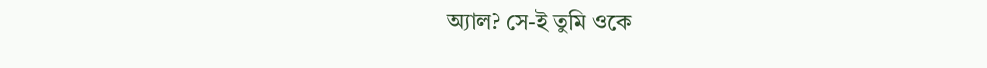অ্যাল? সে-ই তুমি ওকে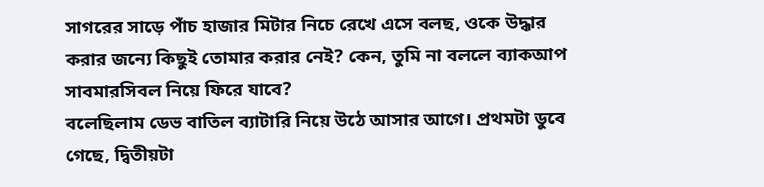সাগরের সাড়ে পাঁচ হাজার মিটার নিচে রেখে এসে বলছ, ওকে উদ্ধার করার জন্যে কিছুই তোমার করার নেই? কেন, তুমি না বললে ব্যাকআপ সাবমারসিবল নিয়ে ফিরে যাবে?
বলেছিলাম ডেভ বাতিল ব্যাটারি নিয়ে উঠে আসার আগে। প্রথমটা ডুবে গেছে, দ্বিতীয়টা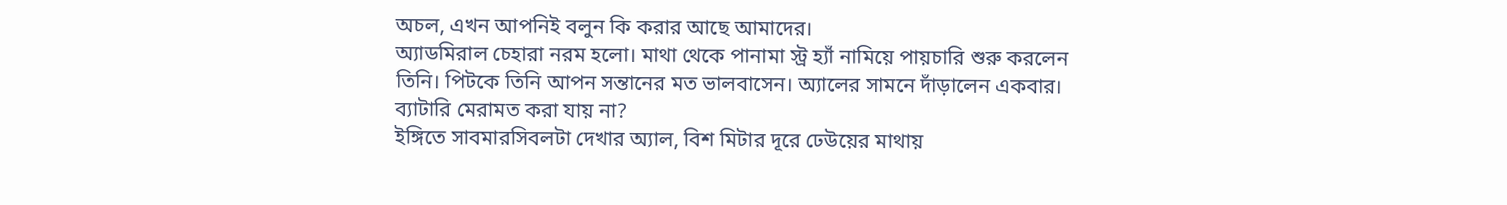অচল, এখন আপনিই বলুন কি করার আছে আমাদের।
অ্যাডমিরাল চেহারা নরম হলো। মাথা থেকে পানামা স্ট্র হ্যাঁ নামিয়ে পায়চারি শুরু করলেন তিনি। পিটকে তিনি আপন সন্তানের মত ভালবাসেন। অ্যালের সামনে দাঁড়ালেন একবার। ব্যাটারি মেরামত করা যায় না?
ইঙ্গিতে সাবমারসিবলটা দেখার অ্যাল, বিশ মিটার দূরে ঢেউয়ের মাথায়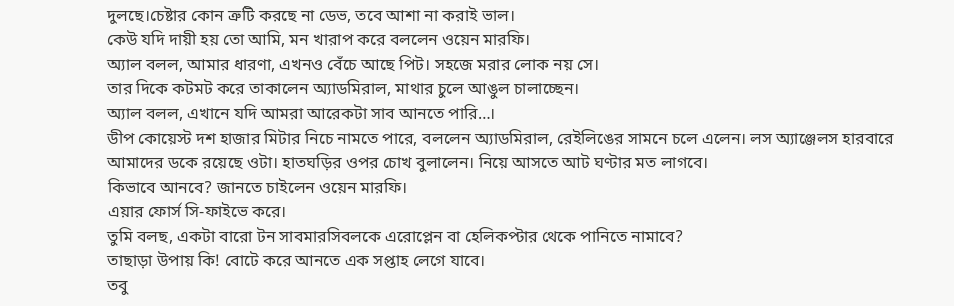দুলছে।চেষ্টার কোন ত্রুটি করছে না ডেভ, তবে আশা না করাই ভাল।
কেউ যদি দায়ী হয় তো আমি, মন খারাপ করে বললেন ওয়েন মারফি।
অ্যাল বলল, আমার ধারণা, এখনও বেঁচে আছে পিট। সহজে মরার লোক নয় সে।
তার দিকে কটমট করে তাকালেন অ্যাডমিরাল, মাথার চুলে আঙুল চালাচ্ছেন।
অ্যাল বলল, এখানে যদি আমরা আরেকটা সাব আনতে পারি…।
ডীপ কোয়েস্ট দশ হাজার মিটার নিচে নামতে পারে, বললেন অ্যাডমিরাল, রেইলিঙের সামনে চলে এলেন। লস অ্যাঞ্জেলস হারবারে আমাদের ডকে রয়েছে ওটা। হাতঘড়ির ওপর চোখ বুলালেন। নিয়ে আসতে আট ঘণ্টার মত লাগবে।
কিভাবে আনবে? জানতে চাইলেন ওয়েন মারফি।
এয়ার ফোর্স সি-ফাইভে করে।
তুমি বলছ, একটা বারো টন সাবমারসিবলকে এরোপ্লেন বা হেলিকপ্টার থেকে পানিতে নামাবে?
তাছাড়া উপায় কি! বোটে করে আনতে এক সপ্তাহ লেগে যাবে।
তবু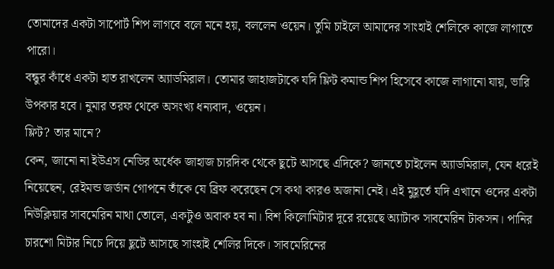তোমাদের একটা সাপোর্ট শিপ লাগবে বলে মনে হয়, বললেন ওয়েন। তুমি চাইলে আমাদের সাংহাই শেলিকে কাজে লাগাতে পারো।
বন্ধুর কাঁধে একটা হাত রাখলেন অ্যাডমিরাল। তোমার জাহাজটাকে যদি ফ্লিট কমান্ড শিপ হিসেবে কাজে লাগানো যায়, ভারি উপকার হবে। নুমার তরফ থেকে অসংখ্য ধন্যবাদ, ওয়েন।
ফ্লিট? তার মানে?
কেন, জানো না ইউএস নেভির অর্ধেক জাহাজ চারদিক থেকে ছুটে আসছে এদিকে? জানতে চাইলেন অ্যাডমিরাল, যেন ধরেই নিয়েছেন, রেইমন্ড জর্ডান গোপনে তাঁকে যে ব্রিফ করেছেন সে কথা কারও অজানা নেই। এই মুহূর্তে যদি এখানে ওদের একটা নিউক্লিয়ার সাবমেরিন মাথা তোলে, একটুও অবাক হব না। বিশ কিলোমিটার দূরে রয়েছে অ্যাটাক সাবমেরিন টাকসন। পানির চারশো মিটার নিচে দিয়ে ছুটে আসছে সাংহাই শেলির দিকে। সাবমেরিনের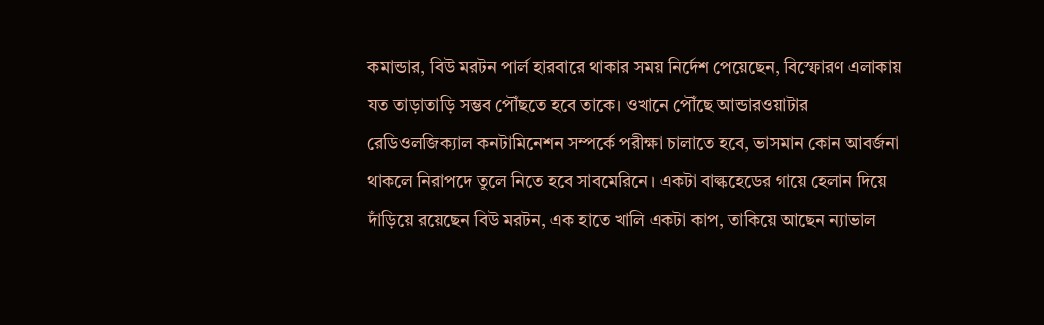কমান্ডার, বিউ মরটন পার্ল হারবারে থাকার সময় নির্দেশ পেয়েছেন, বিস্ফোরণ এলাকায় যত তাড়াতাড়ি সম্ভব পৌঁছতে হবে তাকে। ওখানে পৌঁছে আন্ডারওয়াটার রেডিওলজিক্যাল কনটামিনেশন সম্পর্কে পরীক্ষা চালাতে হবে, ভাসমান কোন আবর্জনা থাকলে নিরাপদে তুলে নিতে হবে সাবমেরিনে। একটা বাল্কহেডের গায়ে হেলান দিয়ে দাঁড়িয়ে রয়েছেন বিউ মরটন, এক হাতে খালি একটা কাপ, তাকিয়ে আছেন ন্যাভাল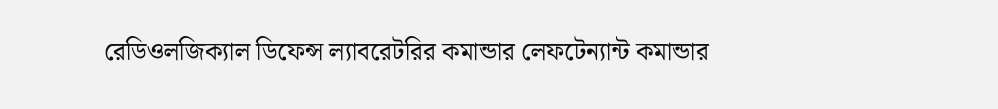রেডিওলজিক্যাল ডিফেন্স ল্যাবরেটরির কমান্ডার লেফটেন্যান্ট কমান্ডার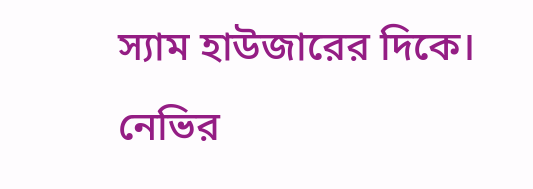স্যাম হাউজারের দিকে। নেভির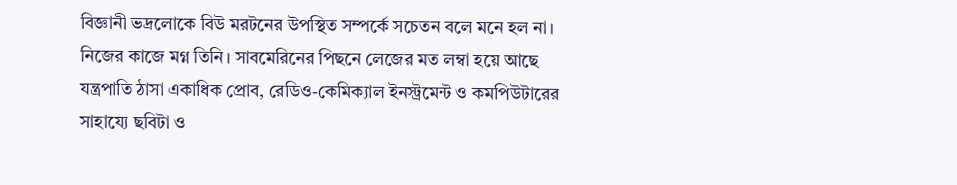বিজ্ঞানী ভদ্রলোকে বিউ মরটনের উপস্থিত সম্পর্কে সচেতন বলে মনে হল না। নিজের কাজে মগ্ন তিনি। সাবমেরিনের পিছনে লেজের মত লম্বা হয়ে আছে যন্ত্রপাতি ঠাসা একাধিক প্রোব, রেডিও-কেমিক্যাল ইনস্ট্রমেন্ট ও কমপিউটারের সাহায্যে ছবিটা ও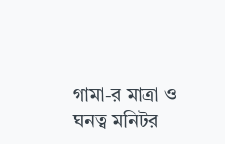গামা-র মাত্রা ও ঘনত্ব মনিটর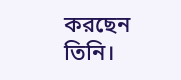করছেন তিনি।